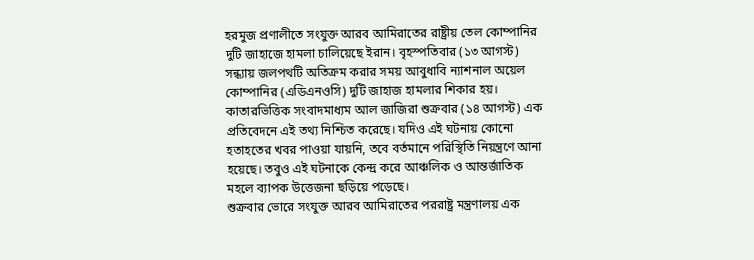হরমুজ প্রণালীতে সংযুক্ত আরব আমিরাতের রাষ্ট্রীয় তেল কোম্পানির দুটি জাহাজে হামলা চালিয়েছে ইরান। বৃহস্পতিবার (১৩ আগস্ট) সন্ধ্যায় জলপথটি অতিক্রম করার সময় আবুধাবি ন্যাশনাল অয়েল কোম্পানির (এডিএনওসি) দুটি জাহাজ হামলার শিকার হয়। কাতারভিত্তিক সংবাদমাধ্যম আল জাজিরা শুক্রবার (১৪ আগস্ট) এক প্রতিবেদনে এই তথ্য নিশ্চিত করেছে। যদিও এই ঘটনায় কোনো হতাহতের খবর পাওয়া যায়নি, তবে বর্তমানে পরিস্থিতি নিয়ন্ত্রণে আনা হয়েছে। তবুও এই ঘটনাকে কেন্দ্র করে আঞ্চলিক ও আন্তর্জাতিক মহলে ব্যাপক উত্তেজনা ছড়িয়ে পড়েছে।
শুক্রবার ভোরে সংযুক্ত আরব আমিরাতের পররাষ্ট্র মন্ত্রণালয় এক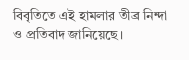বিবৃতিতে এই হামলার তীব্র নিন্দা ও প্রতিবাদ জানিয়েছে।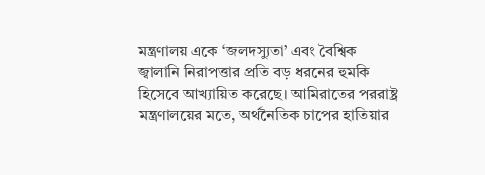মন্ত্রণালয় একে ‘জলদস্যুতা’ এবং বৈশ্বিক জ্বালানি নিরাপত্তার প্রতি বড় ধরনের হুমকি হিসেবে আখ্যায়িত করেছে। আমিরাতের পররাষ্ট্র মন্ত্রণালয়ের মতে, অর্থনৈতিক চাপের হাতিয়ার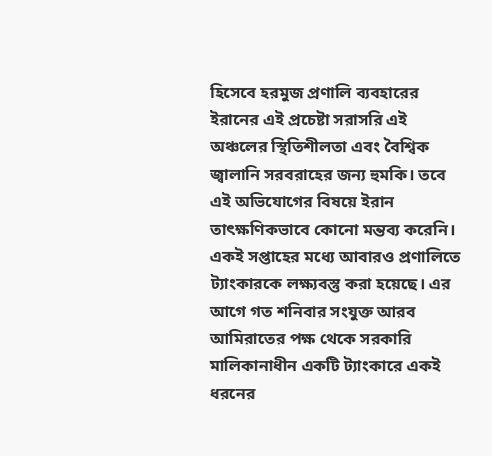হিসেবে হরমুজ প্রণালি ব্যবহারের ইরানের এই প্রচেষ্টা সরাসরি এই অঞ্চলের স্থিতিশীলতা এবং বৈশ্বিক জ্বালানি সরবরাহের জন্য হুমকি। তবে এই অভিযোগের বিষয়ে ইরান তাৎক্ষণিকভাবে কোনো মন্তব্য করেনি।
একই সপ্তাহের মধ্যে আবারও প্রণালিতে ট্যাংকারকে লক্ষ্যবস্তু করা হয়েছে। এর আগে গত শনিবার সংযুক্ত আরব আমিরাতের পক্ষ থেকে সরকারি মালিকানাধীন একটি ট্যাংকারে একই ধরনের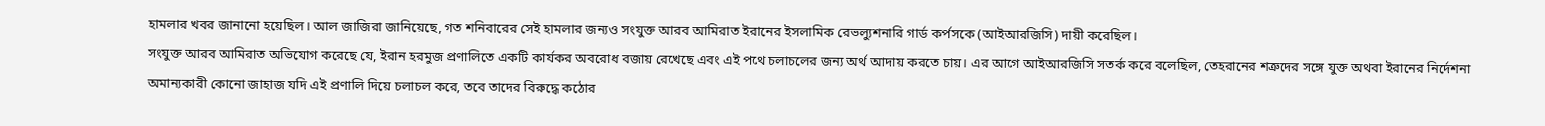হামলার খবর জানানো হয়েছিল। আল জাজিরা জানিয়েছে, গত শনিবারের সেই হামলার জন্যও সংযুক্ত আরব আমিরাত ইরানের ইসলামিক রেভল্যুশনারি গার্ড কর্পসকে (আইআরজিসি) দায়ী করেছিল।
সংযুক্ত আরব আমিরাত অভিযোগ করেছে যে, ইরান হরমুজ প্রণালিতে একটি কার্যকর অবরোধ বজায় রেখেছে এবং এই পথে চলাচলের জন্য অর্থ আদায় করতে চায়। এর আগে আইআরজিসি সতর্ক করে বলেছিল, তেহরানের শত্রুদের সঙ্গে যুক্ত অথবা ইরানের নির্দেশনা অমান্যকারী কোনো জাহাজ যদি এই প্রণালি দিয়ে চলাচল করে, তবে তাদের বিরুদ্ধে কঠোর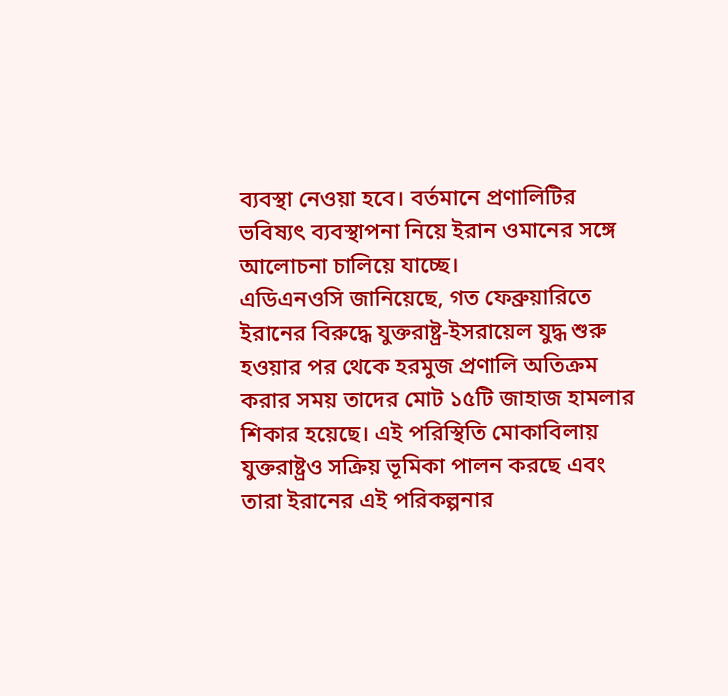ব্যবস্থা নেওয়া হবে। বর্তমানে প্রণালিটির ভবিষ্যৎ ব্যবস্থাপনা নিয়ে ইরান ওমানের সঙ্গে আলোচনা চালিয়ে যাচ্ছে।
এডিএনওসি জানিয়েছে, গত ফেব্রুয়ারিতে ইরানের বিরুদ্ধে যুক্তরাষ্ট্র-ইসরায়েল যুদ্ধ শুরু হওয়ার পর থেকে হরমুজ প্রণালি অতিক্রম করার সময় তাদের মোট ১৫টি জাহাজ হামলার শিকার হয়েছে। এই পরিস্থিতি মোকাবিলায় যুক্তরাষ্ট্রও সক্রিয় ভূমিকা পালন করছে এবং তারা ইরানের এই পরিকল্পনার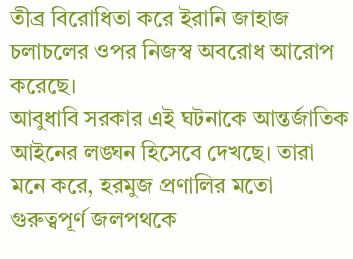তীব্র বিরোধিতা করে ইরানি জাহাজ চলাচলের ওপর নিজস্ব অবরোধ আরোপ করেছে।
আবুধাবি সরকার এই ঘটনাকে আন্তর্জাতিক আইনের লঙ্ঘন হিসেবে দেখছে। তারা মনে করে, হরমুজ প্রণালির মতো গুরুত্বপূর্ণ জলপথকে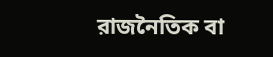রাজনৈতিক বা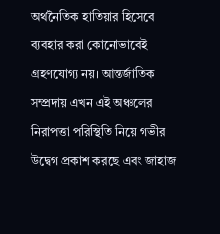অর্থনৈতিক হাতিয়ার হিসেবে ব্যবহার করা কোনোভাবেই গ্রহণযোগ্য নয়। আন্তর্জাতিক সম্প্রদায় এখন এই অঞ্চলের নিরাপত্তা পরিস্থিতি নিয়ে গভীর উদ্বেগ প্রকাশ করছে এবং জাহাজ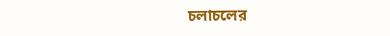চলাচলের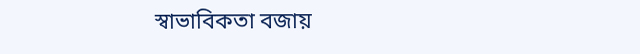স্বাভাবিকতা বজায়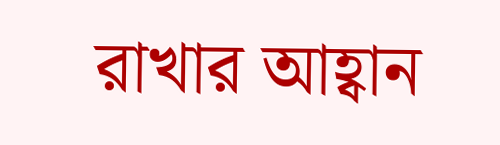রাখার আহ্বান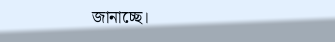জানাচ্ছে।